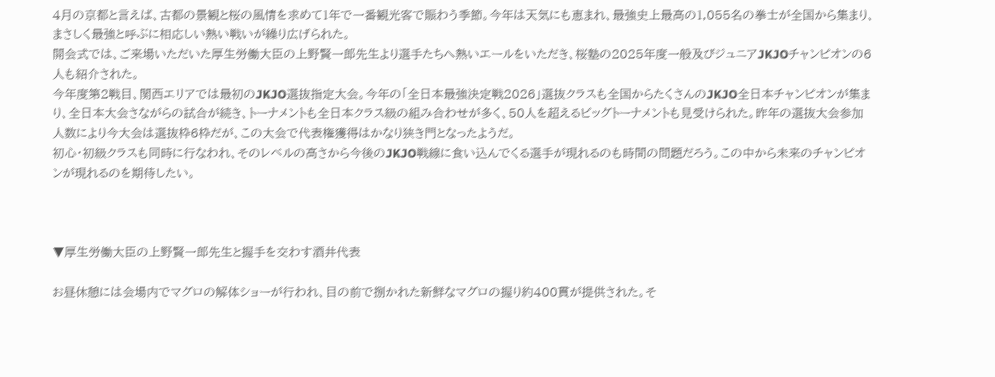4月の京都と言えば、古都の景観と桜の風情を求めて1年で一番観光客で賑わう季節。今年は天気にも恵まれ、最強史上最高の1,055名の拳士が全国から集まり、まさしく最強と呼ぶに相応しい熱い戦いが繰り広げられた。
開会式では、ご来場いただいた厚生労働大臣の上野賢一郎先生より選手たちへ熱いエールをいただき、桜塾の2025年度一般及びジュニアJKJOチャンピオンの6人も紹介された。
今年度第2戦目、関西エリアでは最初のJKJO選抜指定大会。今年の「全日本最強決定戦2026」選抜クラスも全国からたくさんのJKJO全日本チャンピオンが集まり、全日本大会さながらの試合が続き、トーナメントも全日本クラス級の組み合わせが多く、50人を超えるビッグトーナメントも見受けられた。昨年の選抜大会参加人数により今大会は選抜枠6枠だが、この大会で代表権獲得はかなり狭き門となったようだ。
初心・初級クラスも同時に行なわれ、そのレベルの高さから今後のJKJO戦線に食い込んでくる選手が現れるのも時間の問題だろう。この中から未来のチャンピオンが現れるのを期待したい。



▼厚生労働大臣の上野賢一郎先生と握手を交わす酒井代表

お昼休憩には会場内でマグロの解体ショーが行われ、目の前で捌かれた新鮮なマグロの握り約400貫が提供された。そ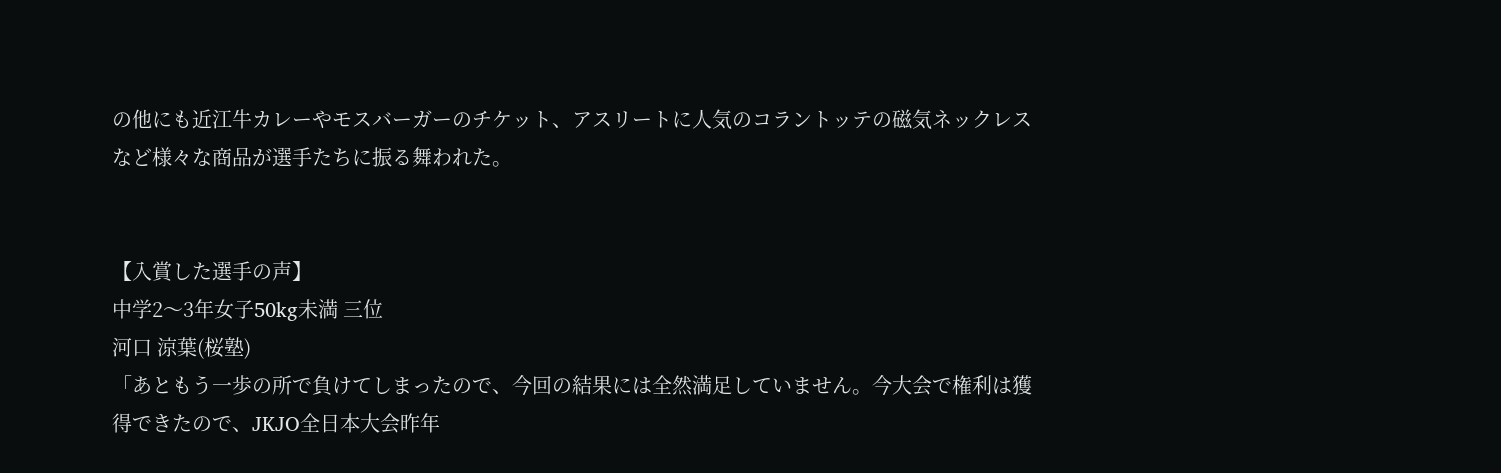の他にも近江牛カレーやモスバーガーのチケット、アスリートに人気のコラントッテの磁気ネックレスなど様々な商品が選手たちに振る舞われた。


【入賞した選手の声】
中学2〜3年女子50kg未満 三位
河口 涼葉(桜塾)
「あともう一歩の所で負けてしまったので、今回の結果には全然満足していません。今大会で権利は獲得できたので、JKJO全日本大会昨年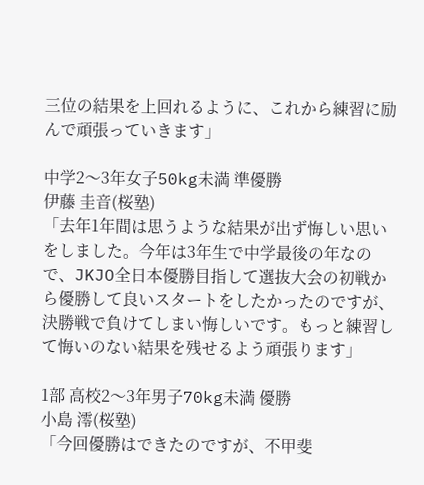三位の結果を上回れるように、これから練習に励んで頑張っていきます」

中学2〜3年女子50kg未満 準優勝
伊藤 圭音(桜塾)
「去年1年間は思うような結果が出ず悔しい思いをしました。今年は3年生で中学最後の年なので、JKJO全日本優勝目指して選抜大会の初戦から優勝して良いスタートをしたかったのですが、決勝戦で負けてしまい悔しいです。もっと練習して悔いのない結果を残せるよう頑張ります」

1部 高校2〜3年男子70kg未満 優勝
小島 澪(桜塾)
「今回優勝はできたのですが、不甲斐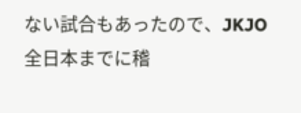ない試合もあったので、JKJO全日本までに稽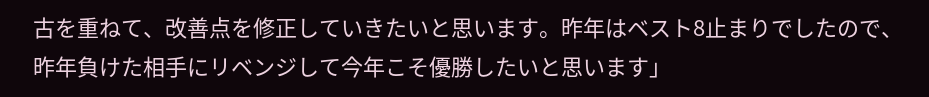古を重ねて、改善点を修正していきたいと思います。昨年はベスト8止まりでしたので、昨年負けた相手にリベンジして今年こそ優勝したいと思います」